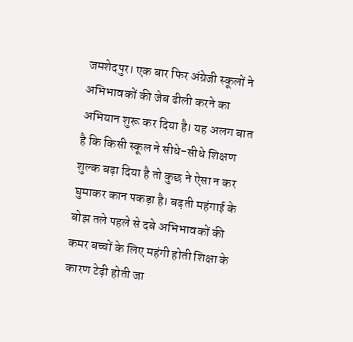जमशेदपुर। एक बार फिर अंग्रेजी स्कूलों ने अभिभावकों की जेब ढीली करने का अभियान शुरू कर दिया है। यह अलग बात है कि किसी स्कूल ने सीधे-सीधे शिक्षण शुल्क बढ़ा दिया है तो कुछ ने ऐसा न कर घुमाकर कान पकड़ा है। बढ़ती महंगाई के बोझ तले पहले से दबे अभिभावकों की कमर बच्चों के लिए महंगी होती शिक्षा के कारण टेढ़ी होती जा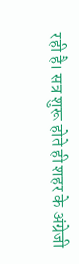रही है। सत्र शुरू होते ही शहर के अंग्रेजी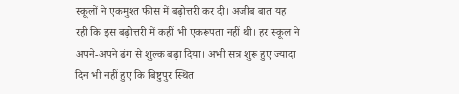स्कूलों ने एकमुश्त फीस में बढ़ोत्तरी कर दी। अजीब बात यह रही कि इस बढ़ोत्तरी में कहीं भी एकरूपता नहीं थी। हर स्कूल ने अपने-अपने ढंग से शुल्क बढ़ा दिया। अभी सत्र शुरू हुए ज्यादा दिन भी नहीं हुए कि बिष्टुपुर स्थित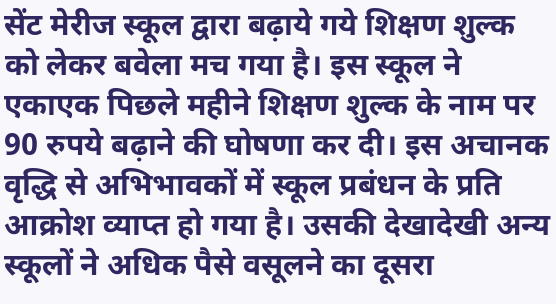सेंट मेरीज स्कूल द्वारा बढ़ाये गये शिक्षण शुल्क को लेकर बवेला मच गया है। इस स्कूल ने एकाएक पिछले महीने शिक्षण शुल्क के नाम पर 90 रुपये बढ़ाने की घोषणा कर दी। इस अचानक वृद्धि से अभिभावकों में स्कूल प्रबंधन के प्रति आक्रोश व्याप्त हो गया है। उसकी देखादेखी अन्य स्कूलों ने अधिक पैसे वसूलने का दूसरा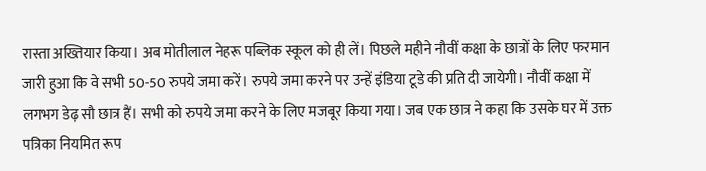रास्ता अख्तियार किया। अब मोतीलाल नेहरू पब्लिक स्कूल को ही लें। पिछले महीने नौवीं कक्षा के छात्रों के लिए फरमान जारी हुआ कि वे सभी 50-50 रुपये जमा करें। रुपये जमा करने पर उन्हें इंडिया टूडे की प्रति दी जायेगी। नौवीं कक्षा में लगभग डेढ़ सौ छात्र हैं। सभी को रुपये जमा करने के लिए मजबूर किया गया। जब एक छात्र ने कहा कि उसके घर में उक्त पत्रिका नियमित रूप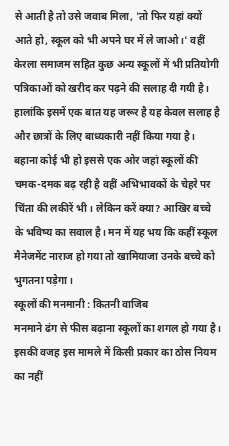से आती है तो उसे जवाब मिला, 'तो फिर यहां क्यों आते हो, स्कूल को भी अपने घर में ले जाओ।' वहीं केरला समाजम सहित कुछ अन्य स्कूलों में भी प्रतियोगी पत्रिकाओं को खरीद कर पढ़ने की सलाह दी गयी है। हालांकि इसमें एक बात यह जरूर है यह केवल सलाह है और छात्रों के लिए बाध्यकारी नहीं किया गया है। बहाना कोई भी हो इससे एक ओर जहां स्कूलों की चमक-दमक बढ़ रही है वहीं अभिभावकों के चेहरे पर चिंता की लकीरें भी। लेकिन करें क्या? आखिर बच्चे के भविष्य का सवाल है। मन में यह भय कि कहीं स्कूल मैनेजमेंट नाराज हो गया तो खामियाजा उनके बच्चे को भुगतना पड़ेगा।
स्कूलों की मनमानी : कितनी वाजिब
मनमाने ढंग से फीस बढ़ाना स्कूलों का शगल हो गया है। इसकी वजह इस मामले में किसी प्रकार का ठोस नियम का नहीं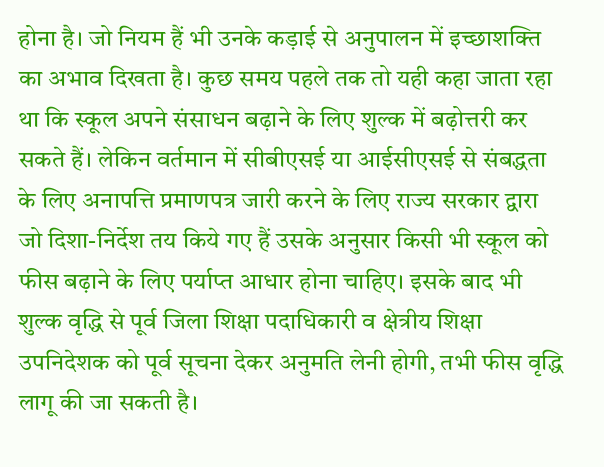होना है। जो नियम हैं भी उनके कड़ाई से अनुपालन में इच्छाशक्ति का अभाव दिखता है। कुछ समय पहले तक तो यही कहा जाता रहा था कि स्कूल अपने संसाधन बढ़ाने के लिए शुल्क में बढ़ोत्तरी कर सकते हैं। लेकिन वर्तमान में सीबीएसई या आईसीएसई से संबद्धता के लिए अनापत्ति प्रमाणपत्र जारी करने के लिए राज्य सरकार द्वारा जो दिशा-निर्देश तय किये गए हैं उसके अनुसार किसी भी स्कूल को फीस बढ़ाने के लिए पर्याप्त आधार होना चाहिए। इसके बाद भी शुल्क वृद्धि से पूर्व जिला शिक्षा पदाधिकारी व क्षेत्रीय शिक्षा उपनिदेशक को पूर्व सूचना देकर अनुमति लेनी होगी, तभी फीस वृद्धि लागू की जा सकती है।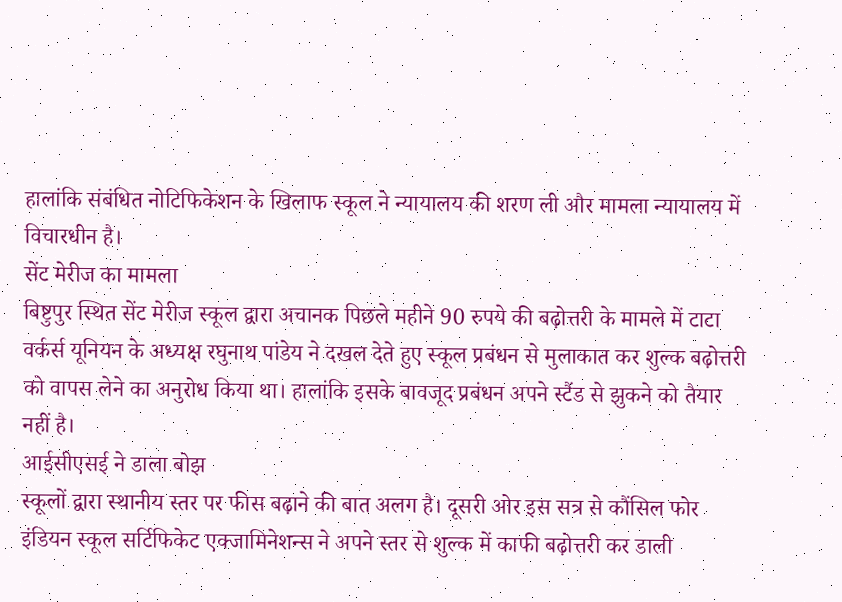हालांकि संबंधित नोटिफिकेशन के खिलाफ स्कूल ने न्यायालय की शरण ली और मामला न्यायालय में विचारधीन है।
सेंट मेरीज का मामला
बिष्टुपुर स्थित सेंट मेरीज स्कूल द्वारा अचानक पिछले महीने 90 रुपये की बढ़ोत्तरी के मामले में टाटा वर्कर्स यूनियन के अध्यक्ष रघुनाथ पांडेय ने दखल देते हुए स्कूल प्रबंधन से मुलाकात कर शुल्क बढ़ोत्तरी को वापस लेने का अनुरोध किया था। हालांकि इसके बावजूद प्रबंधन अपने स्टैंड से झुकने को तैयार नहीं है।
आईसीएसई ने डाला बोझ
स्कूलों द्वारा स्थानीय स्तर पर फीस बढ़ाने की बात अलग है। दूसरी ओर इस सत्र से कौंसिल फोर इंडियन स्कूल सर्टिफिकेट एक्जामिनेशन्स ने अपने स्तर से शुल्क में काफी बढ़ोत्तरी कर डाली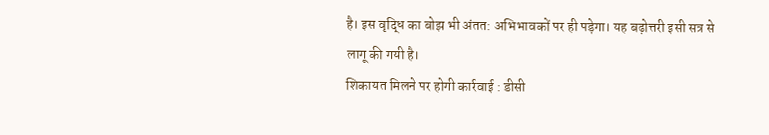है। इस वृद्धि का बोझ भी अंतत: अभिभावकों पर ही पड़ेगा। यह बढ़ोत्तरी इसी सत्र से लागू की गयी है।
शिकायत मिलने पर होगी कार्रवाई : डीसी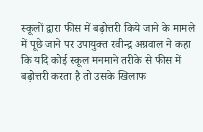स्कूलों द्वारा फीस में बढ़ोत्तरी किये जाने के मामले में पूछे जाने पर उपायुक्त रवीन्द्र अग्रवाल ने कहा कि यदि कोई स्कूल मनमाने तरीके से फीस में बढ़ोत्तरी करता है तो उसके खिलाफ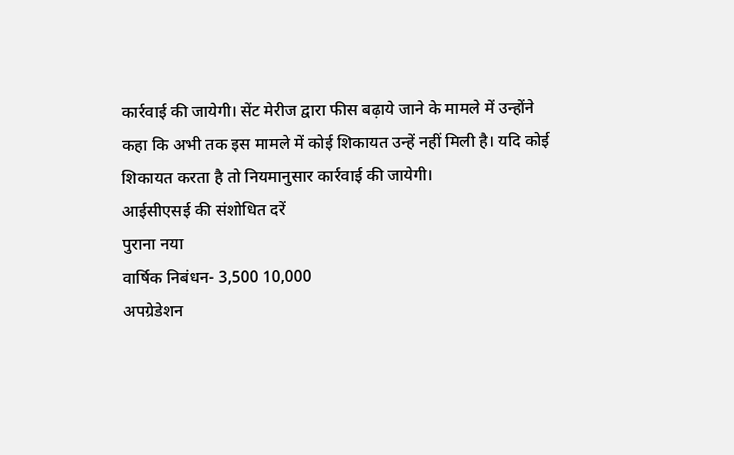कार्रवाई की जायेगी। सेंट मेरीज द्वारा फीस बढ़ाये जाने के मामले में उन्होंने कहा कि अभी तक इस मामले में कोई शिकायत उन्हें नहीं मिली है। यदि कोई शिकायत करता है तो नियमानुसार कार्रवाई की जायेगी।
आईसीएसई की संशोधित दरें
पुराना नया
वार्षिक निबंधन- 3,500 10,000
अपग्रेडेशन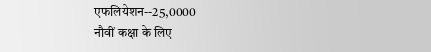एफलियेशन--25,0000
नौवीं कक्षा के लिए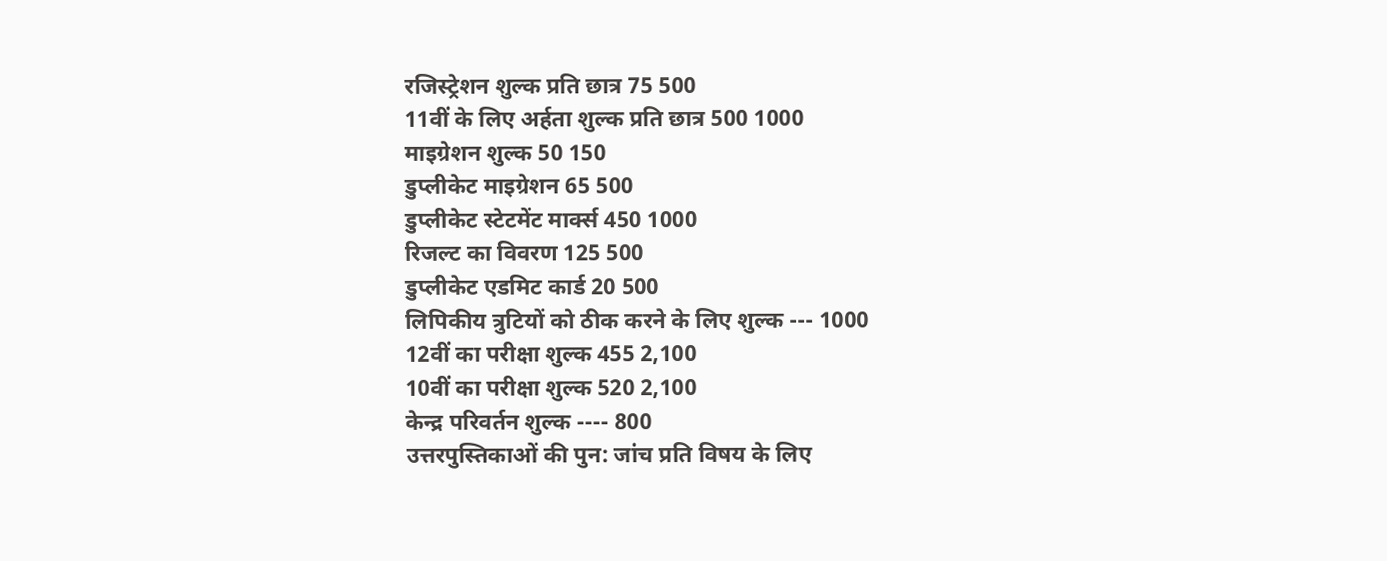रजिस्ट्रेशन शुल्क प्रति छात्र 75 500
11वीं के लिए अर्हता शुल्क प्रति छात्र 500 1000
माइग्रेशन शुल्क 50 150
डुप्लीकेट माइग्रेशन 65 500
डुप्लीकेट स्टेटमेंट मार्क्स 450 1000
रिजल्ट का विवरण 125 500
डुप्लीकेट एडमिट कार्ड 20 500
लिपिकीय त्रुटियों को ठीक करने के लिए शुल्क --- 1000
12वीं का परीक्षा शुल्क 455 2,100
10वीं का परीक्षा शुल्क 520 2,100
केन्द्र परिवर्तन शुल्क ---- 800
उत्तरपुस्तिकाओं की पुन: जांच प्रति विषय के लिए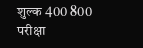शुल्क 400 800
परीक्षा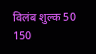विलंब शुल्क 50 150